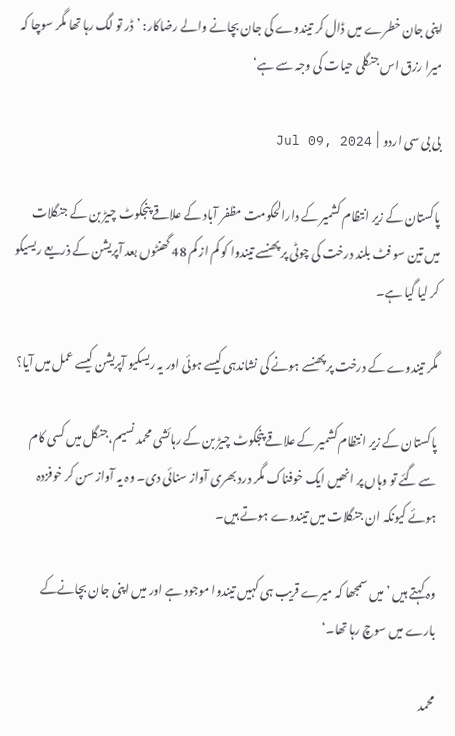اپنی جان خطرے میں ڈال کر تیندوے کی جان بچانے والے رضاکار: ’ڈر تو لگ رہا تھا مگر سوچا کہ میرا رزق اس جنگلی حیات کی وجہ سے ہے‘

بی بی سی اردو  |  Jul 09, 2024

پاکستان کے زیر انتظام کشمیر کے دارالحکومت مظفر آباد کے علاقے پنجکوٹ چیڑ بن کے جنگلات میں تین سو فٹ بلند درخت کی چوٹی پر پھنسے تیندوا کو کم از کم 48 گھنٹوں بعد آپریشن کے ذریعے ریسیکو کر لیا گیا ہے۔

مگر تیندوے کے درخت پر پھنسے ہونے کی نشاندہی کیسے ہوئی اور یہ ریسکیو آپریشن کیسے عمل میں آیا؟

پاکستان کے زیر انتظام کشمیر کے علاقے پنجکوٹ چیڑ بن کے رہائشی محمد نسیم،جنگل میں کسی کام سے گئے تو وہاں پر انھیں ایک خوفناک مگر درد بھری آواز سنائی دی۔ وہ یہ آواز سن کر خوفزدہ ہوئے کیونکہ ان جنگلات میں تیندوے ہوتے ہیں۔

وہ کہتے ہیں ’میں سمجھا کہ میرے قریب ہی کہیں تیندوا موجود ہے اور میں اپنی جان بچانےکے بارے میں سوچ رہا تھا۔‘

محمد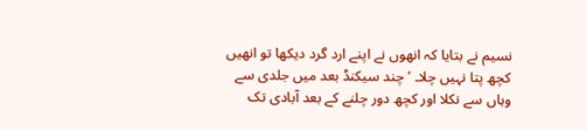نسیم نے بتایا کہ انھوں نے اپنے ارد گرد دیکھا تو انھیں کچھ پتا نہیں چلا۔ ’چند سیکنڈ بعد میں جلدی سے وہاں سے نکلا اور کچھ دور چلنے کے بعد آبادی تک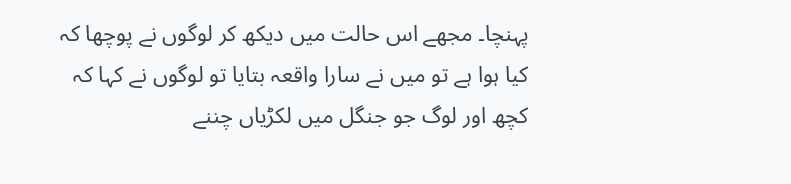پہنچا۔ مجھے اس حالت میں دیکھ کر لوگوں نے پوچھا کہ کیا ہوا ہے تو میں نے سارا واقعہ بتایا تو لوگوں نے کہا کہ کچھ اور لوگ جو جنگل میں لکڑیاں چننے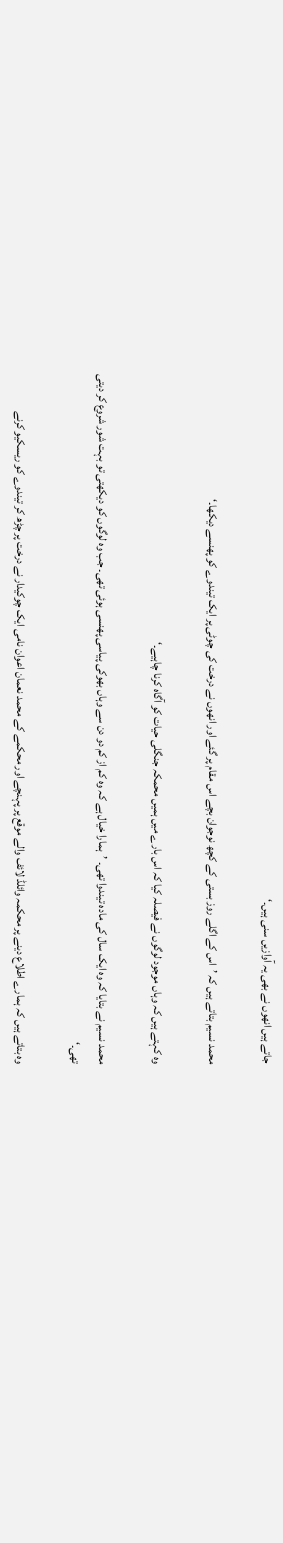جاتے ہیں انھوں نے بھی یہ آوازیں سنی ہیں۔‘

محمد نسیم بتاتے ہیں کہ ’اس کے اگلے روز بستی کے کچھ نوجوان بچے اس مقام پر گئے اور انھوں نے درخت کی چوٹی پر ایک تیندوے کو پھنسے دیکھا۔‘

وہ کہتے ہیں کہ وہاں موجود لوگوں نے فیصلہ کیا کہ اس بارے میں ہمیں محمکہ جنگلی حیات کو آگاہ کرنا چاہیے۔‘

محمد نسیم نے بتایا کہ وہ ایک سال کی مادہ تیندوا تھی۔ ’ہمارا خیال ہے کہ وہ کم از کم دو دن سے وہاں بھوکی پیاسی پھنسی ہوئی تھی۔ جب وہ لوگوں کو دیکھتی تو بہت شور شروع کر دیتی تھی۔‘

وہ بتاتے ہیں کہ ہمارے اطلاع دینے پر محکمہ وائلڈ لائف والے موقع پر پہنچے اور محکمے کے محمد نعمان اعوان نامی ایک چوکیدار نے درخت پر چڑھ کر تیندوے کو ریسکیو کرنے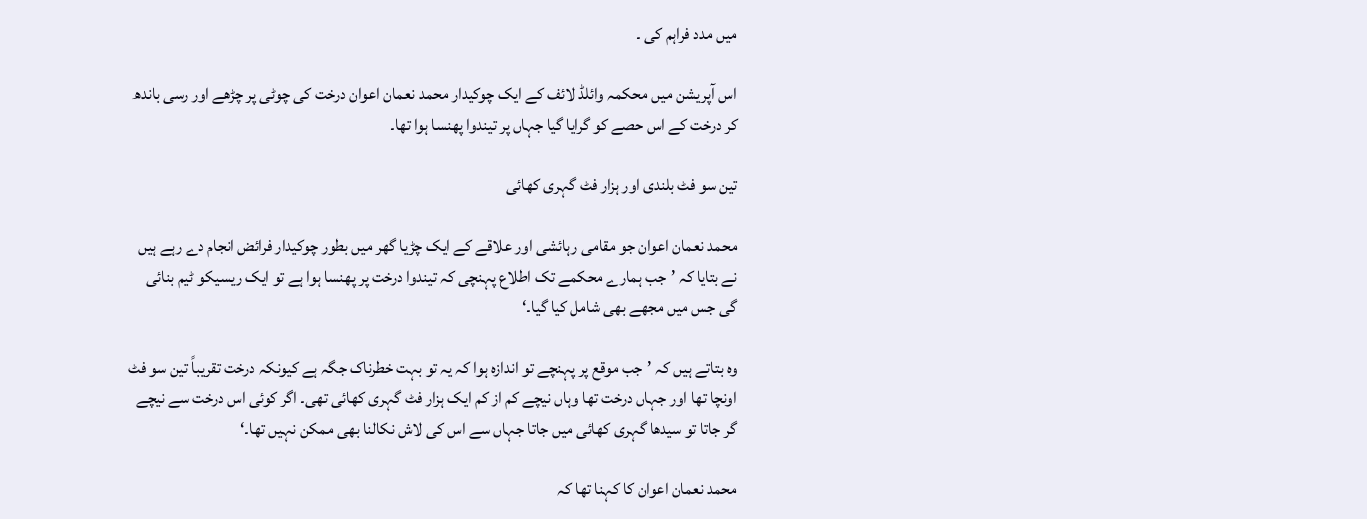میں مدد فراہم کی ۔

اس آپریشن میں محکمہ وائلڈ لائف کے ایک چوکیدار محمد نعمان اعوان درخت کی چوٹی پر چڑھے اور رسی باندھ کر درخت کے اس حصے کو گرایا گیا جہاں پر تیندوا پھنسا ہوا تھا۔

تین سو فٹ بلندی اور ہزار فٹ گہری کھائی

محمد نعمان اعوان جو مقامی رہائشی اور علاقے کے ایک چڑیا گھر میں بطور چوکیدار فرائض انجام دے رہے ہیں نے بتایا کہ ’جب ہمارے محکمے تک اطلاع پہنچی کہ تیندوا درخت پر پھنسا ہوا ہے تو ایک ریسیکو ٹیم بنائی گی جس میں مجھے بھی شامل کیا گیا۔‘

وہ بتاتے ہیں کہ ’جب موقع پر پہنچے تو اندازہ ہوا کہ یہ تو بہت خطرناک جگہ ہے کیونکہ درخت تقریباً تین سو فٹ اونچا تھا اور جہاں درخت تھا وہاں نیچے کم از کم ایک ہزار فٹ گہری کھائی تھی۔ اگر کوئی اس درخت سے نیچے گر جاتا تو سیدھا گہری کھائی میں جاتا جہاں سے اس کی لاش نکالنا بھی ممکن نہیں تھا۔‘

محمد نعمان اعوان کا کہنا تھا کہ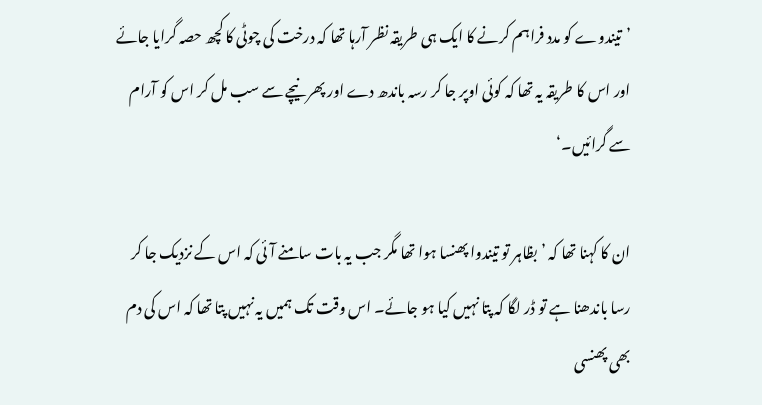’تیندوے کو مدد فراہم کرنے کا ایک ہی طریقہ نظر آرہا تھا کہ درخت کی چوٹی کا کچھ حصہ گرایا جائے اور اس کا طریقہ یہ تھا کہ کوئی اوپر جا کر رسہ باندھ دے اور پھر نیچے سے سب مل کر اس کو آرام سے گرائیں۔‘

ان کا کہنا تھا کہ ’بظاہر تو تیندوا پھنسا ہوا تھا مگر جب یہ بات سامنے آئی کہ اس کے نزدیک جا کر رسا باندھنا ہے تو ڈر لگا کہ پتا نہیں کیا ہو جائے۔ اس وقت تک ہمیں یہ نہیں پتا تھا کہ اس کی دم بھی پھنسی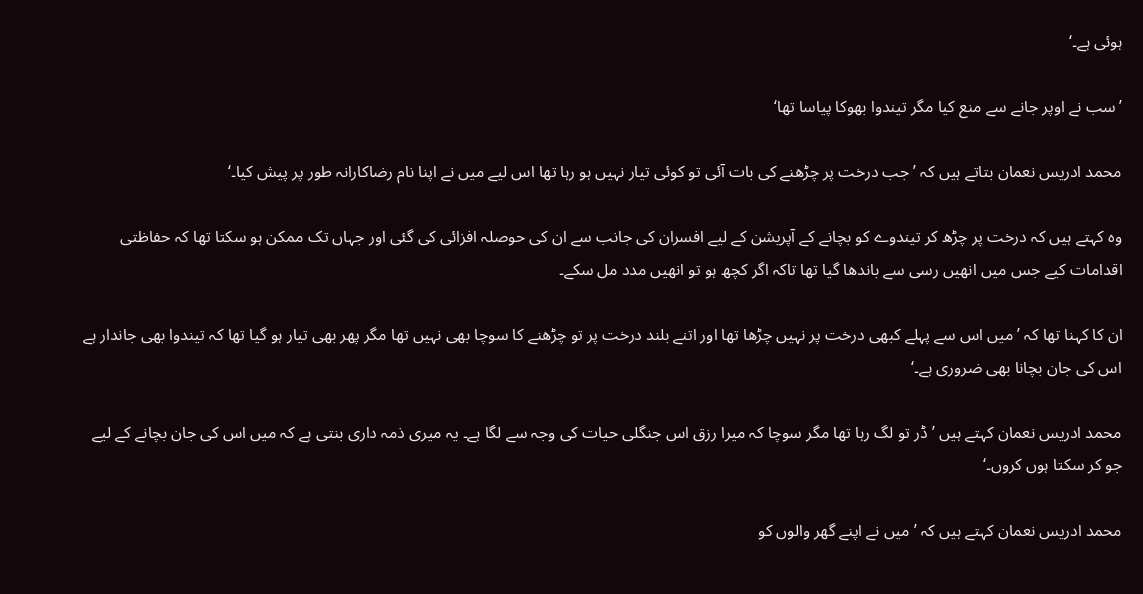ہوئی ہے۔‘

’سب نے اوپر جانے سے منع کیا مگر تیندوا بھوکا پیاسا تھا‘

محمد ادریس نعمان بتاتے ہیں کہ ’جب درخت پر چڑھنے کی بات آئی تو کوئی تیار نہیں ہو رہا تھا اس لیے میں نے اپنا نام رضاکارانہ طور پر پیش کیا۔‘

وہ کہتے ہیں کہ درخت پر چڑھ کر تیندوے کو بچانے کے آپریشن کے لیے افسران کی جانب سے ان کی حوصلہ افزائی کی گئی اور جہاں تک ممکن ہو سکتا تھا کہ حفاظتی اقدامات کیے جس میں انھیں رسی سے باندھا گیا تھا تاکہ اگر کچھ ہو تو انھیں مدد مل سکے۔

ان کا کہنا تھا کہ ’میں اس سے پہلے کبھی درخت پر نہیں چڑھا تھا اور اتنے بلند درخت پر تو چڑھنے کا سوچا بھی نہیں تھا مگر پھر بھی تیار ہو گیا تھا کہ تیندوا بھی جاندار ہے اس کی جان بچانا بھی ضروری ہے۔‘

محمد ادریس نعمان کہتے ہیں ’ڈر تو لگ رہا تھا مگر سوچا کہ میرا رزق اس جنگلی حیات کی وجہ سے لگا ہے۔ یہ میری ذمہ داری بنتی ہے کہ میں اس کی جان بچانے کے لیے جو کر سکتا ہوں کروں۔‘

محمد ادریس نعمان کہتے ہیں کہ ’میں نے اپنے گھر والوں کو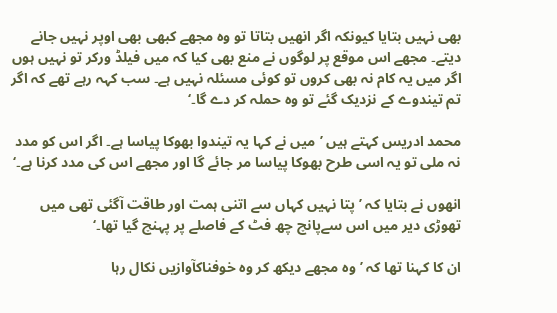بھی نہیں بتایا کیونکہ اگر انھیں بتاتا تو وہ مجھے کبھی بھی اوپر نہیں جانے دیتے۔ مجھے اس موقع پر لوگوں نے منع بھی کیا کہ میں فیلڈ ورکر تو نہیں ہوں اگر میں یہ کام نہ بھی کروں تو کوئی مسئلہ نہیں ہے۔ سب کہہ رہے تھے کہ اگر تم تیندوے کے نزدیک گئے تو وہ حملہ کر دے گا۔‘

محمد ادریس کہتے ہیں ’میں نے کہا یہ تیندوا بھوکا پیاسا ہے۔ اگر اس کو مدد نہ ملی تو یہ اسی طرح بھوکا پیاسا مر جائے گا اور مجھے اس کی مدد کرنا ہے۔‘

انھوں نے بتایا کہ ’پتا نہیں کہاں سے اتنی ہمت اور طاقت آگئی تھی میں تھوڑی دیر میں اس سےپانچ چھ فٹ کے فاصلے پر پہنچ گیا تھا۔‘

ان کا کہنا تھا کہ ’وہ مجھے دیکھ کر وہ خوفناکآوازیں نکال رہا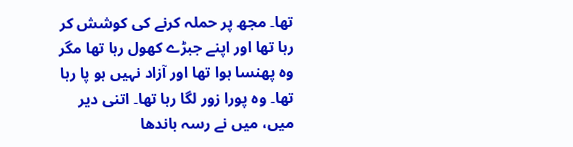تھا۔ مجھ پر حملہ کرنے کی کوشش کر رہا تھا اور اپنے جبڑے کھول رہا تھا مگر وہ پھنسا ہوا تھا اور آزاد نہیں ہو پا رہا تھا۔ وہ پورا زور لگا رہا تھا۔ اتنی دیر میں، میں نے رسہ باندھا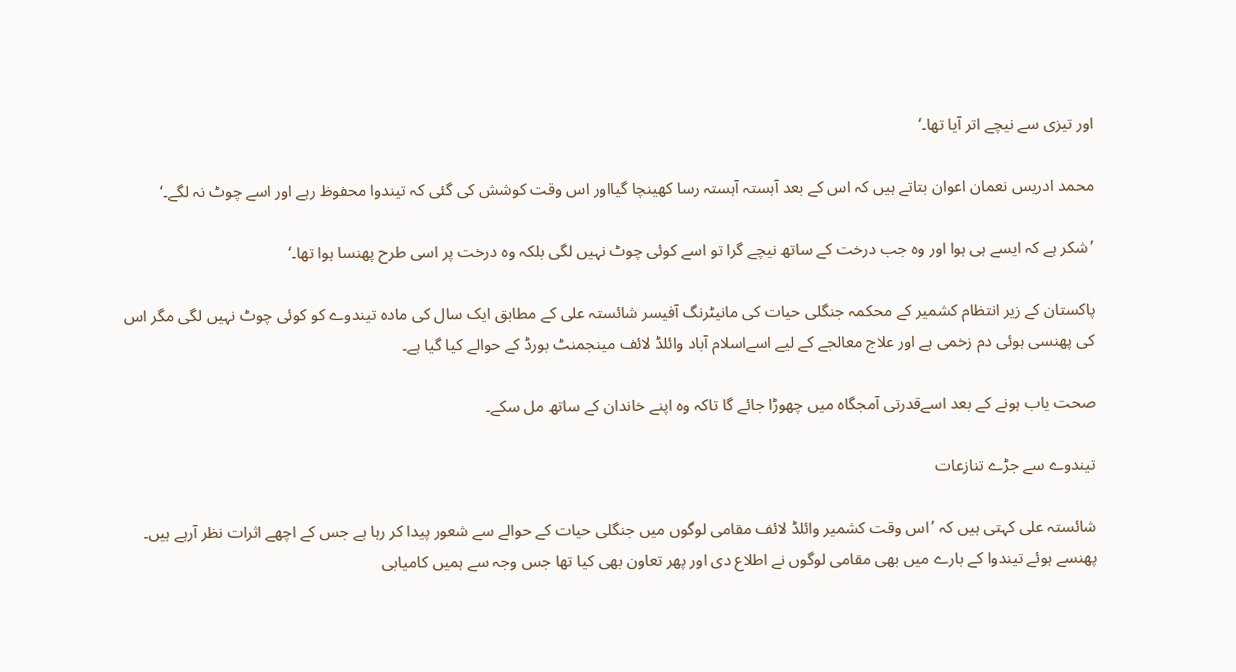اور تیزی سے نیچے اتر آیا تھا۔‘

محمد ادریس نعمان اعوان بتاتے ہیں کہ اس کے بعد آہستہ آہستہ رسا کھینچا گیااور اس وقت کوشش کی گئی کہ تیندوا محفوظ رہے اور اسے چوٹ نہ لگے۔‘

’شکر ہے کہ ایسے ہی ہوا اور وہ جب درخت کے ساتھ نیچے گرا تو اسے کوئی چوٹ نہیں لگی بلکہ وہ درخت پر اسی طرح پھنسا ہوا تھا۔‘

پاکستان کے زیر انتظام کشمیر کے محکمہ جنگلی حیات کی مانیٹرنگ آفیسر شائستہ علی کے مطابق ایک سال کی مادہ تیندوے کو کوئی چوٹ نہیں لگی مگر اس کی پھنسی ہوئی دم زخمی ہے اور علاج معالجے کے لیے اسےاسلام آباد وائلڈ لائف مینجمنٹ بورڈ کے حوالے کیا گیا ہے۔

صحت یاب ہونے کے بعد اسےقدرتی آمجگاہ میں چھوڑا جائے گا تاکہ وہ اپنے خاندان کے ساتھ مل سکے۔

تیندوے سے جڑے تنازعات

شائستہ علی کہتی ہیں کہ ’اس وقت کشمیر وائلڈ لائف مقامی لوگوں میں جنگلی حیات کے حوالے سے شعور پیدا کر رہا ہے جس کے اچھے اثرات نظر آرہے ہیں۔ پھنسے ہوئے تیندوا کے بارے میں بھی مقامی لوگوں نے اطلاع دی اور پھر تعاون بھی کیا تھا جس وجہ سے ہمیں کامیابی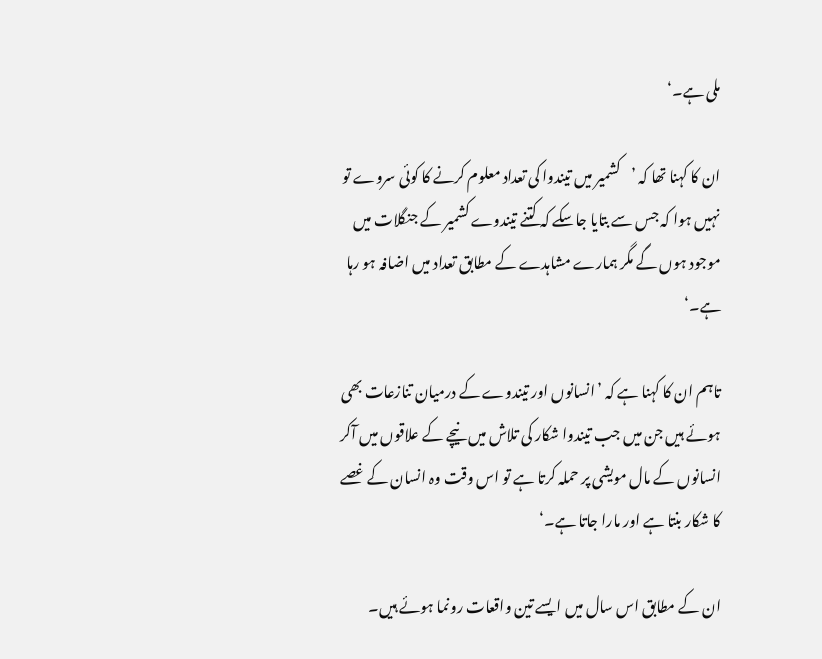ملی ہے۔‘

ان کا کہنا تھا کہ ’کشمیر میں تیندوا کی تعداد معلوم کرنے کا کوئی سروے تو نہیں ہوا کہ جس سے بتایا جاسکے کہ کتنے تیندوے کشمیر کے جنگلات میں موجود ہوں گے مگر ہمارے مشاہدے کے مطابق تعداد میں اضافہ ہو رہا ہے۔‘

تاہم ان کا کہنا ہے کہ ’انسانوں اور تیندوے کے درمیان تنازعات بھی ہوئے ہیں جن میں جب تیندوا شکار کی تلاش میں نیچے کے علاقوں میں آکر انسانوں کے مال مویشی پر حملہ کرتا ہے تو اس وقت وہ انسان کے غصے کا شکار بنتا ہے اور مارا جاتا ہے۔‘

ان کے مطابق اس سال میں ایسے تین واقعات رونما ہوئے ہیں۔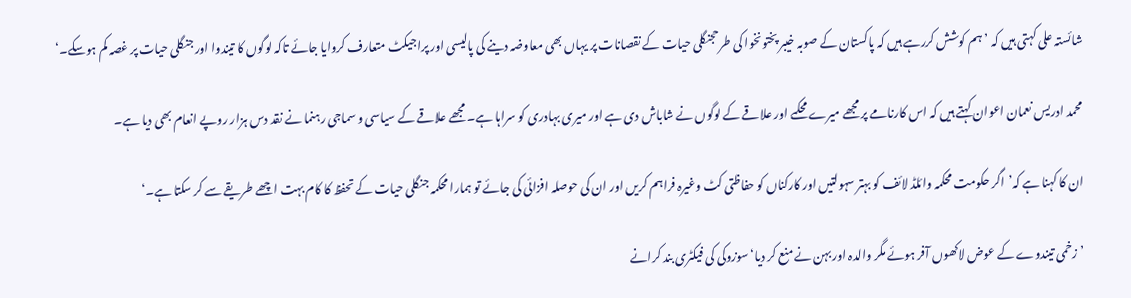شائستہ علی کہتی ہیں کہ ’ہم کوشش کررہے ہیں کہ پاکستان کے صوبہ خیبر پختونخوا کی طرحجنگلی حیات کے نقصانات پر یہاں بھی معاوضہ دینے کی پالیسی اور پراجیکٹ متعارف کروایا جائے تاکہ لوگوں کا تیندوا اور جنگلی حیات پر غصہ کم ہوسکے۔‘

محمد ادریس نعمان اعوان کہتے ہیں کہ اس کارنامے پر مجھے میرے محکمے اور علاقے کے لوگوں نے شاباش دی ہے اور میری بہادری کو سراہا ہے۔ مجھے علاقے کے سیاسی و سماجی رہنما نے نقد دس ہزار روپے انعام بھی دیا ہے۔

ان کا کہنا ہے کہ’اگر حکومت محکمہ وائلڈ لائف کو بہتر سہولتیں اور کارکناں کو حفاظتی کٹ وغیرہ فراہم کریں اور ان کی حوصلہ افزائی کی جائے تو ہمارا محکمہ جنگلی حیات کے تحفظ کا کام بہت اچھے طریقے سے کر سکتا ہے۔‘

’زخمی تیندوے کے عوض لاکھوں آفر ہوئے مگر والدہ اور بہن نے منع کر دیا‘سوزوکی کی فیکٹری بند کرانے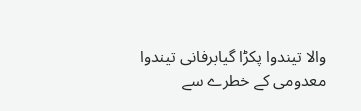والا تیندوا پکڑا گیابرفانی تیندوا معدومی کے خطرے سے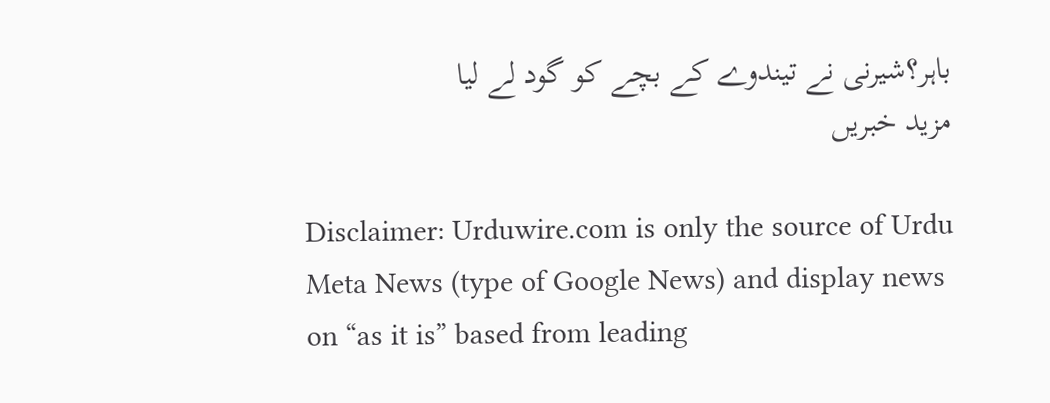باہر؟شیرنی نے تیندوے کے بچے کو گود لے لیا
مزید خبریں

Disclaimer: Urduwire.com is only the source of Urdu Meta News (type of Google News) and display news on “as it is” based from leading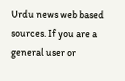Urdu news web based sources. If you are a general user or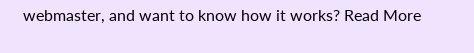webmaster, and want to know how it works? Read More